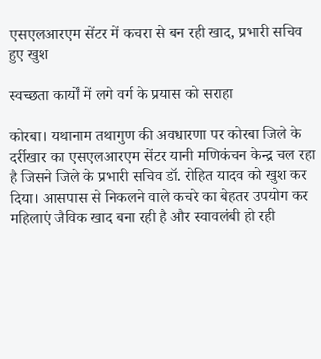एसएलआरएम सेंटर में कचरा से बन रही खाद, प्रभारी सचिव हुए खुश

स्वच्छता कार्यों में लगे वर्ग के प्रयास को सराहा

कोरबा। यथानाम तथागुण की अवधारणा पर कोरबा जिले के दर्रीखार का एसएलआरएम सेंटर यानी मणिकंचन केन्द्र चल रहा है जिसने जिले के प्रभारी सचिव डॉ. रोहित यादव को खुश कर दिया। आसपास से निकलने वाले कचरे का बेहतर उपयोग कर महिलाएं जैविक खाद बना रही है और स्वावलंबी हो रही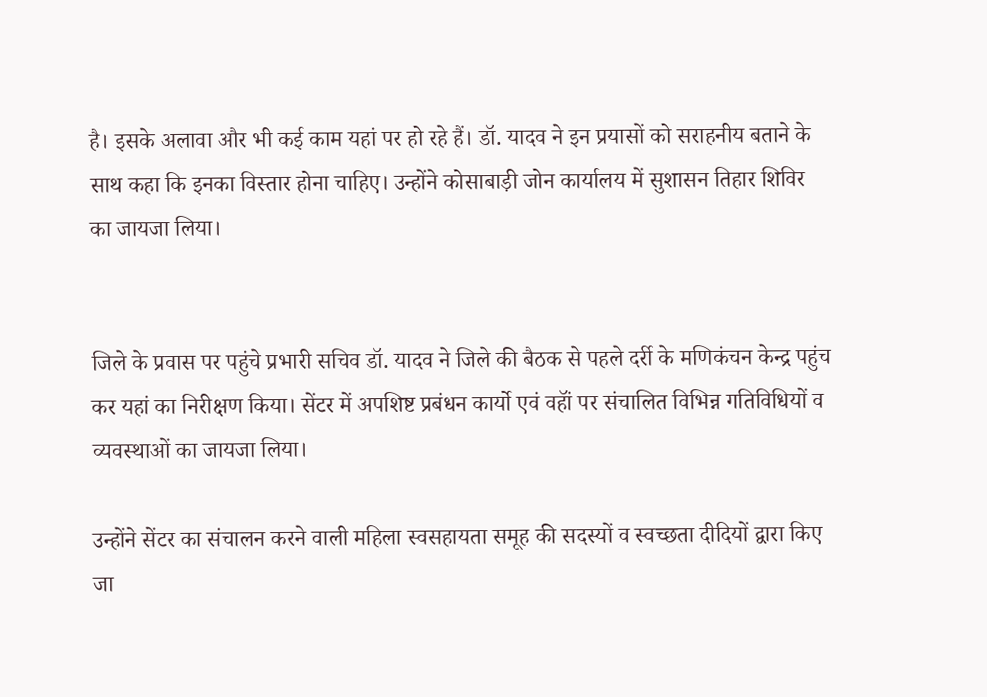है। इसके अलावा और भी कई काम यहां पर हो रहे हैं। डॉ. यादव ने इन प्रयासों को सराहनीय बताने के साथ कहा कि इनका विस्तार होना चाहिए। उन्होंने कोसाबाड़ी जोन कार्यालय में सुशासन तिहार शिविर का जायजा लिया।


जिले के प्रवास पर पहुंचे प्रभारी सचिव डॉ. यादव ने जिले की बैठक से पहले दर्री के मणिकंचन केन्द्र पहुंच कर यहां का निरीक्षण किया। सेंटर में अपशिष्ट प्रबंधन कार्यो एवं वहॉं पर संचालित विभिन्न गतिविधियों व व्यवस्थाओं का जायजा लिया।

उन्होंने सेंटर का संचालन करने वाली महिला स्वसहायता समूह की सदस्यों व स्वच्छता दीदियों द्वारा किए जा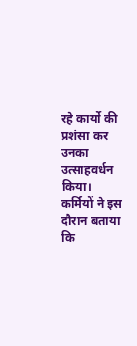रहे कार्यो की प्रशंसा कर उनका उत्साहवर्धन किया। कर्मियों ने इस दौरान बताया कि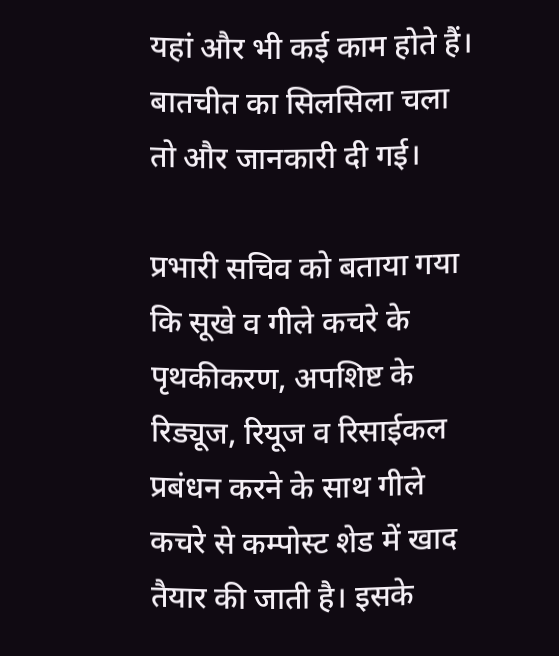यहां और भी कई काम होते हैं। बातचीत का सिलसिला चला तो और जानकारी दी गई।

प्रभारी सचिव को बताया गया कि सूखे व गीले कचरे के पृथकीकरण, अपशिष्ट के रिड्यूज, रियूज व रिसाईकल प्रबंधन करने के साथ गीले कचरे से कम्पोस्ट शेड में खाद तैयार की जाती है। इसके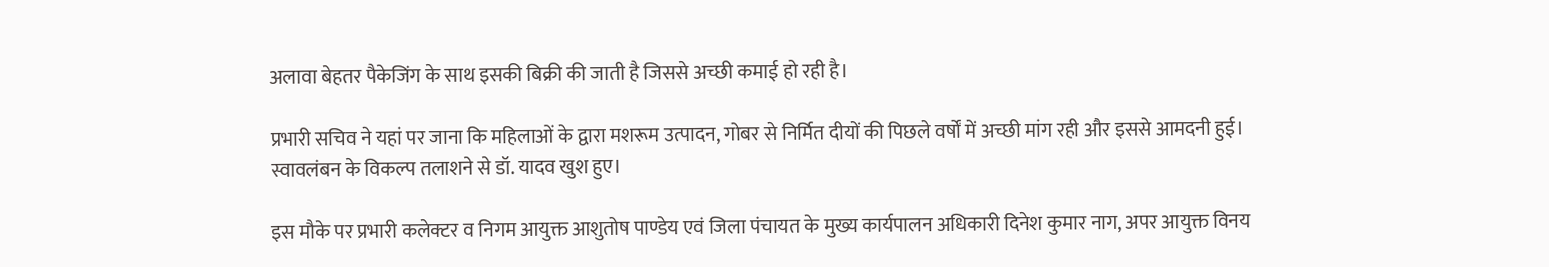अलावा बेहतर पैकेजिंग के साथ इसकी बिक्री की जाती है जिससे अच्छी कमाई हो रही है।

प्रभारी सचिव ने यहां पर जाना कि महिलाओं के द्वारा मशरूम उत्पादन, गोबर से निर्मित दीयों की पिछले वर्षों में अच्छी मांग रही और इससे आमदनी हुई। स्वावलंबन के विकल्प तलाशने से डॉ. यादव खुश हुए।

इस मौके पर प्रभारी कलेक्टर व निगम आयुक्त आशुतोष पाण्डेय एवं जिला पंचायत के मुख्य कार्यपालन अधिकारी दिनेश कुमार नाग, अपर आयुक्त विनय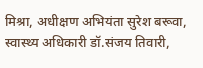मिश्रा, अधीक्षण अभियंता सुरेश बरूवा, स्वास्थ्य अधिकारी डॉ.संजय तिवारी,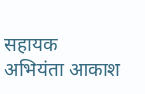सहायक अभियंता आकाश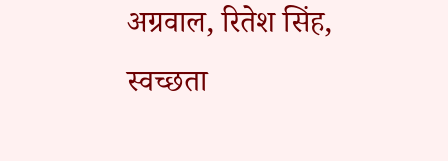अग्रवाल, रितेश सिंह, स्वच्छता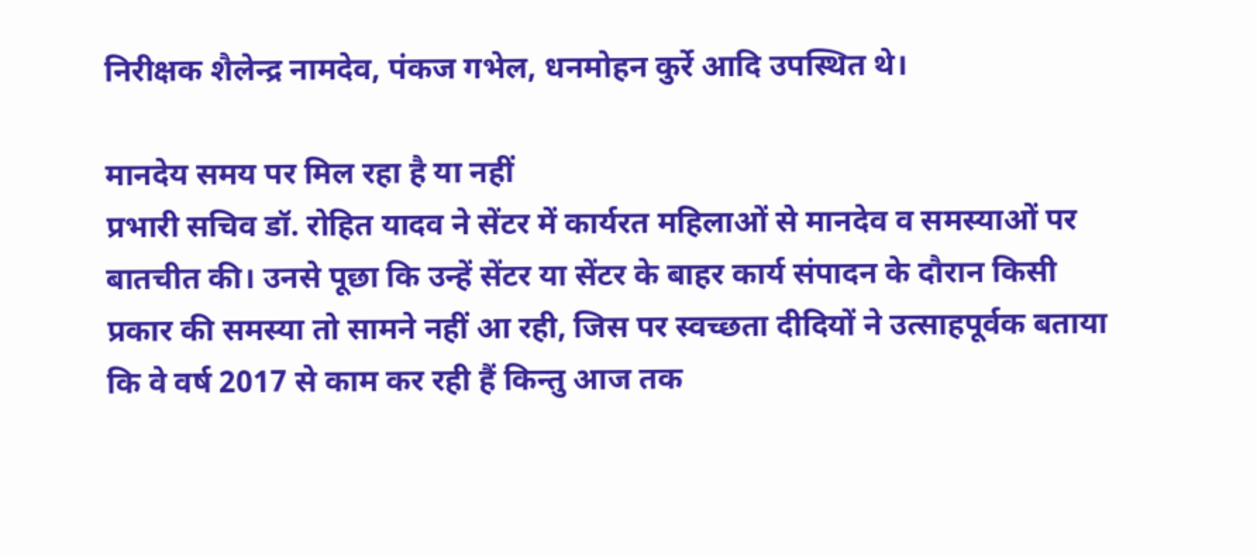निरीक्षक शैलेन्द्र नामदेव, पंकज गभेल, धनमोहन कुर्रे आदि उपस्थित थे।

मानदेय समय पर मिल रहा है या नहीं
प्रभारी सचिव डॉ. रोहित यादव ने सेंटर में कार्यरत महिलाओं से मानदेव व समस्याओं पर बातचीत की। उनसे पूछा कि उन्हें सेंटर या सेंटर के बाहर कार्य संपादन के दौरान किसी प्रकार की समस्या तो सामने नहीं आ रही, जिस पर स्वच्छता दीदियों ने उत्साहपूर्वक बताया कि वे वर्ष 2017 से काम कर रही हैं किन्तु आज तक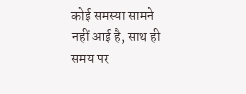कोई समस्या सामने नहीं आई है, साथ ही समय पर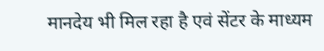मानदेय भी मिल रहा है एवं सेंटर के माध्यम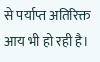से पर्याप्त अतिरिक्त आय भी हो रही है।